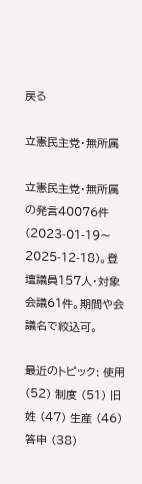戻る

立憲民主党・無所属

立憲民主党・無所属の発言40076件(2023-01-19〜2025-12-18)。登壇議員157人・対象会議61件。期間や会議名で絞込可。

最近のトピック: 使用 (52) 制度 (51) 旧姓 (47) 生産 (46) 答申 (38)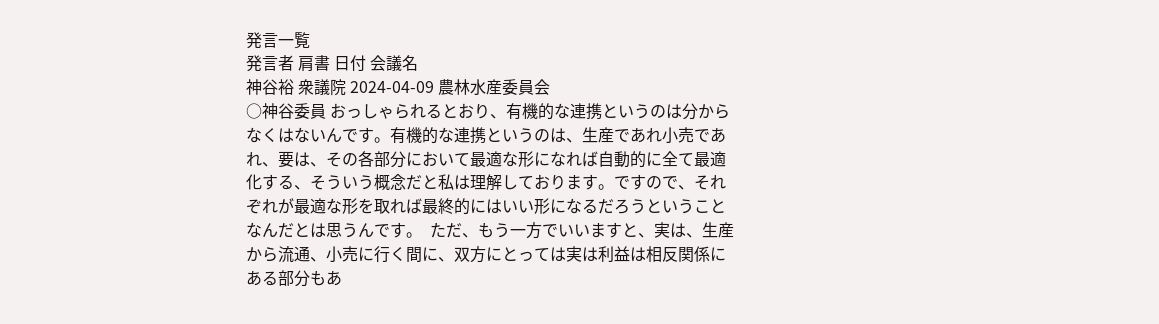発言一覧
発言者 肩書 日付 会議名
神谷裕 衆議院 2024-04-09 農林水産委員会
○神谷委員 おっしゃられるとおり、有機的な連携というのは分からなくはないんです。有機的な連携というのは、生産であれ小売であれ、要は、その各部分において最適な形になれば自動的に全て最適化する、そういう概念だと私は理解しております。ですので、それぞれが最適な形を取れば最終的にはいい形になるだろうということなんだとは思うんです。  ただ、もう一方でいいますと、実は、生産から流通、小売に行く間に、双方にとっては実は利益は相反関係にある部分もあ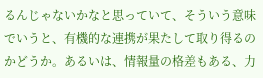るんじゃないかなと思っていて、そういう意味でいうと、有機的な連携が果たして取り得るのかどうか。あるいは、情報量の格差もある、力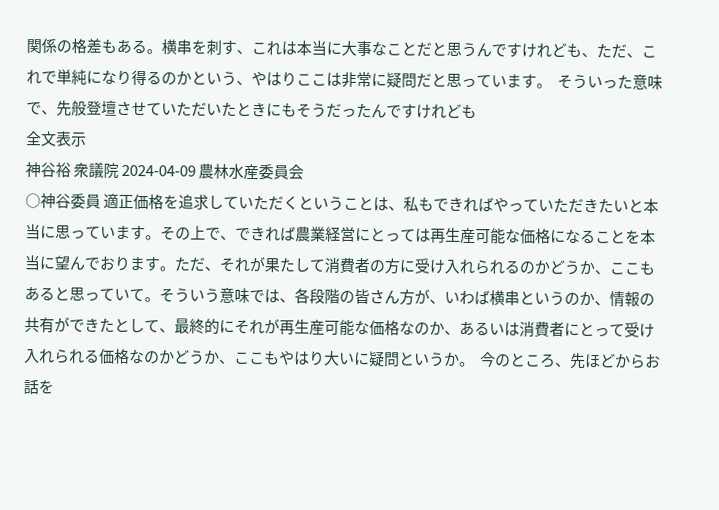関係の格差もある。横串を刺す、これは本当に大事なことだと思うんですけれども、ただ、これで単純になり得るのかという、やはりここは非常に疑問だと思っています。  そういった意味で、先般登壇させていただいたときにもそうだったんですけれども
全文表示
神谷裕 衆議院 2024-04-09 農林水産委員会
○神谷委員 適正価格を追求していただくということは、私もできればやっていただきたいと本当に思っています。その上で、できれば農業経営にとっては再生産可能な価格になることを本当に望んでおります。ただ、それが果たして消費者の方に受け入れられるのかどうか、ここもあると思っていて。そういう意味では、各段階の皆さん方が、いわば横串というのか、情報の共有ができたとして、最終的にそれが再生産可能な価格なのか、あるいは消費者にとって受け入れられる価格なのかどうか、ここもやはり大いに疑問というか。  今のところ、先ほどからお話を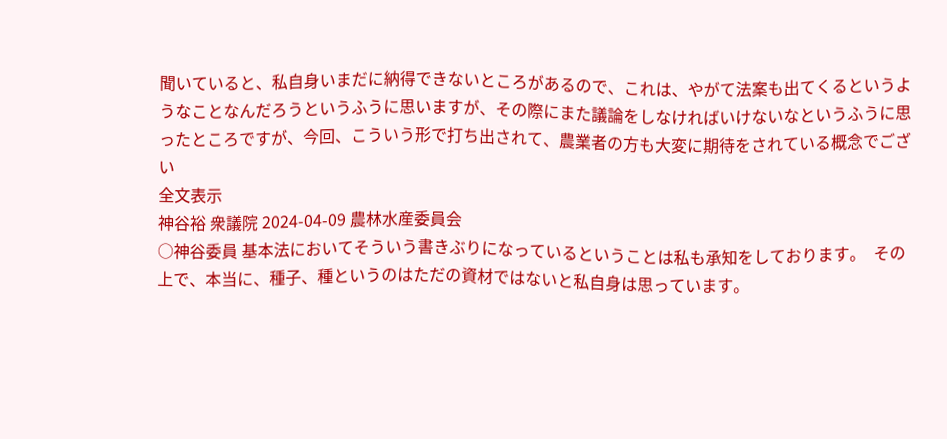聞いていると、私自身いまだに納得できないところがあるので、これは、やがて法案も出てくるというようなことなんだろうというふうに思いますが、その際にまた議論をしなければいけないなというふうに思ったところですが、今回、こういう形で打ち出されて、農業者の方も大変に期待をされている概念でござい
全文表示
神谷裕 衆議院 2024-04-09 農林水産委員会
○神谷委員 基本法においてそういう書きぶりになっているということは私も承知をしております。  その上で、本当に、種子、種というのはただの資材ではないと私自身は思っています。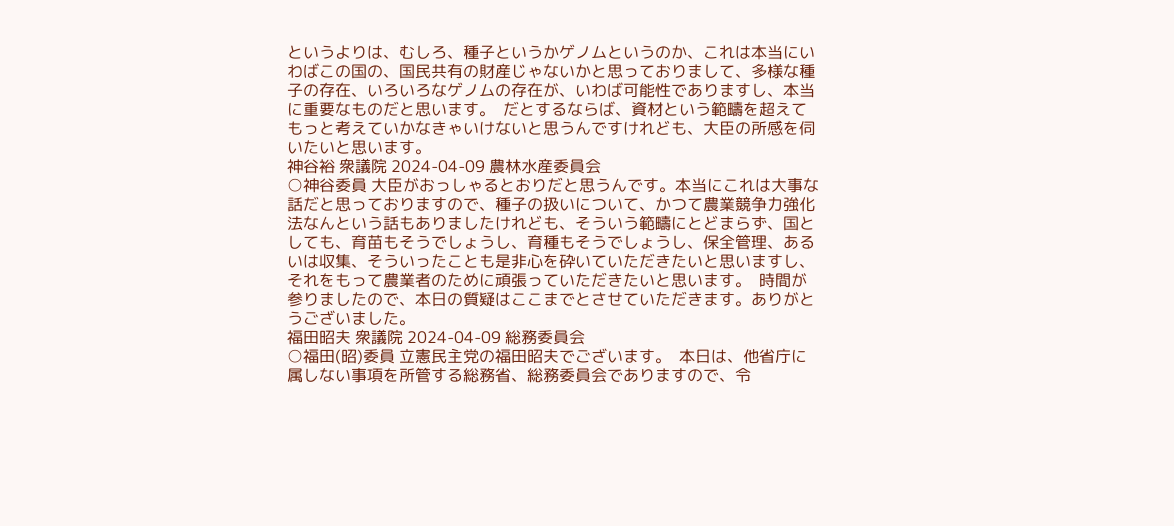というよりは、むしろ、種子というかゲノムというのか、これは本当にいわばこの国の、国民共有の財産じゃないかと思っておりまして、多様な種子の存在、いろいろなゲノムの存在が、いわば可能性でありますし、本当に重要なものだと思います。  だとするならば、資材という範疇を超えてもっと考えていかなきゃいけないと思うんですけれども、大臣の所感を伺いたいと思います。
神谷裕 衆議院 2024-04-09 農林水産委員会
○神谷委員 大臣がおっしゃるとおりだと思うんです。本当にこれは大事な話だと思っておりますので、種子の扱いについて、かつて農業競争力強化法なんという話もありましたけれども、そういう範疇にとどまらず、国としても、育苗もそうでしょうし、育種もそうでしょうし、保全管理、あるいは収集、そういったことも是非心を砕いていただきたいと思いますし、それをもって農業者のために頑張っていただきたいと思います。  時間が参りましたので、本日の質疑はここまでとさせていただきます。ありがとうございました。
福田昭夫 衆議院 2024-04-09 総務委員会
○福田(昭)委員 立憲民主党の福田昭夫でございます。  本日は、他省庁に属しない事項を所管する総務省、総務委員会でありますので、令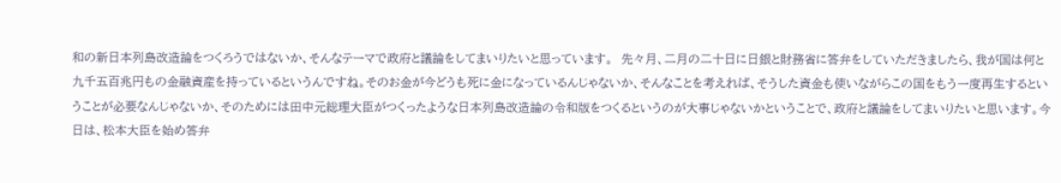和の新日本列島改造論をつくろうではないか、そんなテーマで政府と議論をしてまいりたいと思っています。  先々月、二月の二十日に日銀と財務省に答弁をしていただきましたら、我が国は何と九千五百兆円もの金融資産を持っているというんですね。そのお金が今どうも死に金になっているんじゃないか、そんなことを考えれば、そうした資金も使いながらこの国をもう一度再生するということが必要なんじゃないか、そのためには田中元総理大臣がつくったような日本列島改造論の令和版をつくるというのが大事じゃないかということで、政府と議論をしてまいりたいと思います。今日は、松本大臣を始め答弁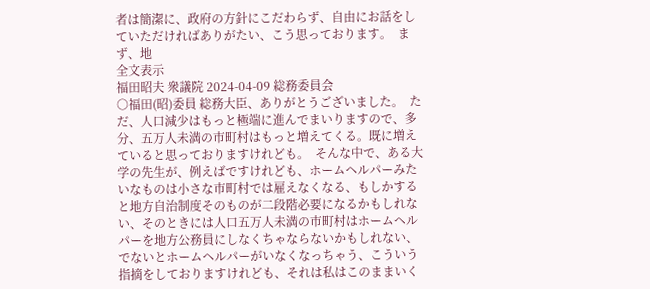者は簡潔に、政府の方針にこだわらず、自由にお話をしていただければありがたい、こう思っております。  まず、地
全文表示
福田昭夫 衆議院 2024-04-09 総務委員会
○福田(昭)委員 総務大臣、ありがとうございました。  ただ、人口減少はもっと極端に進んでまいりますので、多分、五万人未満の市町村はもっと増えてくる。既に増えていると思っておりますけれども。  そんな中で、ある大学の先生が、例えばですけれども、ホームヘルパーみたいなものは小さな市町村では雇えなくなる、もしかすると地方自治制度そのものが二段階必要になるかもしれない、そのときには人口五万人未満の市町村はホームヘルパーを地方公務員にしなくちゃならないかもしれない、でないとホームヘルパーがいなくなっちゃう、こういう指摘をしておりますけれども、それは私はこのままいく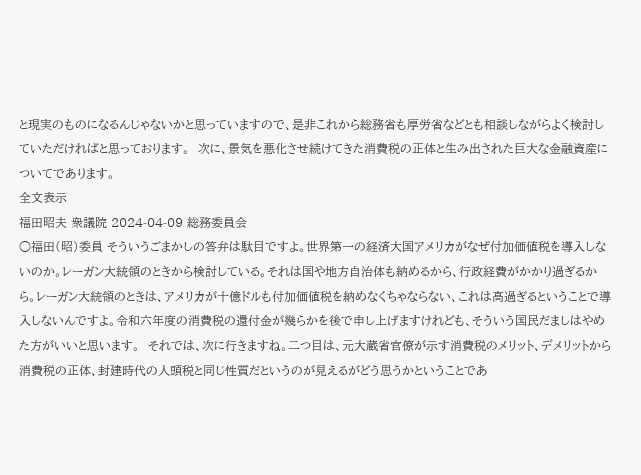と現実のものになるんじゃないかと思っていますので、是非これから総務省も厚労省などとも相談しながらよく検討していただければと思っております。  次に、景気を悪化させ続けてきた消費税の正体と生み出された巨大な金融資産についてであります。
全文表示
福田昭夫 衆議院 2024-04-09 総務委員会
○福田(昭)委員 そういうごまかしの答弁は駄目ですよ。世界第一の経済大国アメリカがなぜ付加価値税を導入しないのか。レーガン大統領のときから検討している。それは国や地方自治体も納めるから、行政経費がかかり過ぎるから。レーガン大統領のときは、アメリカが十億ドルも付加価値税を納めなくちゃならない、これは高過ぎるということで導入しないんですよ。令和六年度の消費税の還付金が幾らかを後で申し上げますけれども、そういう国民だましはやめた方がいいと思います。  それでは、次に行きますね。二つ目は、元大蔵省官僚が示す消費税のメリット、デメリットから消費税の正体、封建時代の人頭税と同じ性質だというのが見えるがどう思うかということであ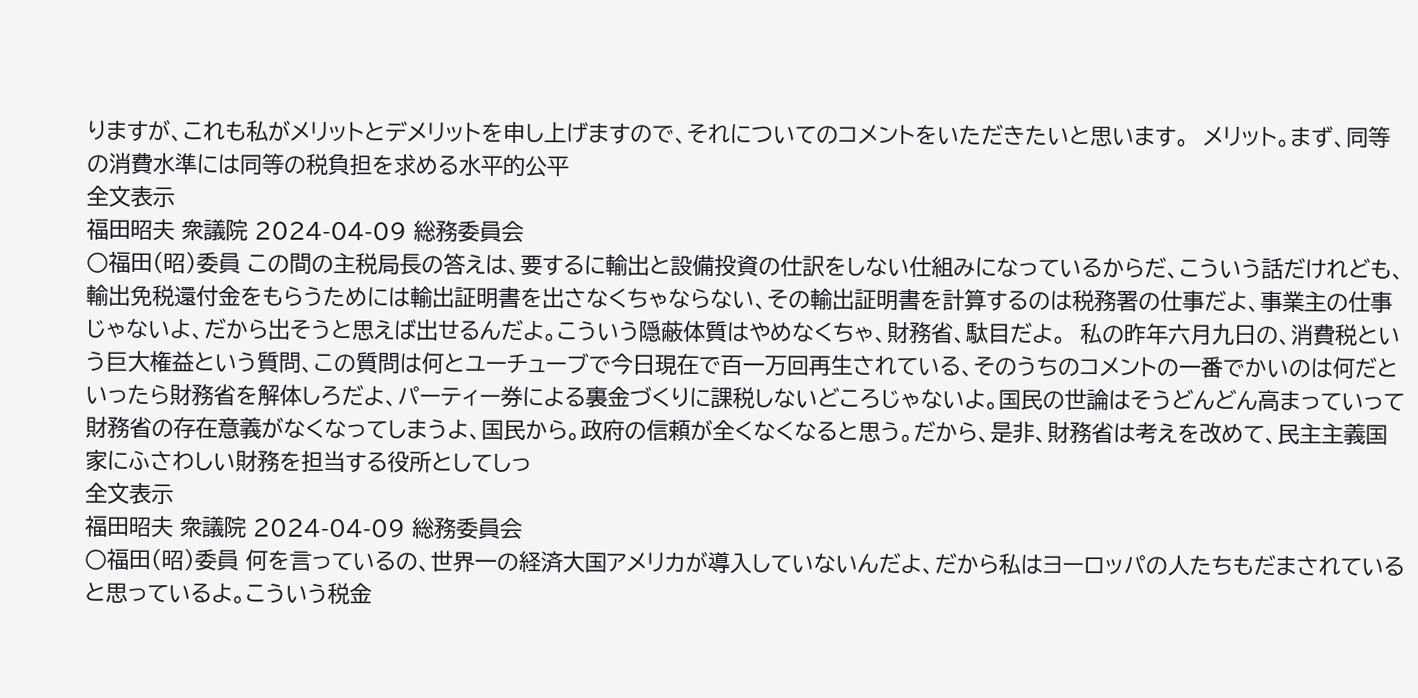りますが、これも私がメリットとデメリットを申し上げますので、それについてのコメントをいただきたいと思います。  メリット。まず、同等の消費水準には同等の税負担を求める水平的公平
全文表示
福田昭夫 衆議院 2024-04-09 総務委員会
○福田(昭)委員 この間の主税局長の答えは、要するに輸出と設備投資の仕訳をしない仕組みになっているからだ、こういう話だけれども、輸出免税還付金をもらうためには輸出証明書を出さなくちゃならない、その輸出証明書を計算するのは税務署の仕事だよ、事業主の仕事じゃないよ、だから出そうと思えば出せるんだよ。こういう隠蔽体質はやめなくちゃ、財務省、駄目だよ。  私の昨年六月九日の、消費税という巨大権益という質問、この質問は何とユーチューブで今日現在で百一万回再生されている、そのうちのコメントの一番でかいのは何だといったら財務省を解体しろだよ、パーティー券による裏金づくりに課税しないどころじゃないよ。国民の世論はそうどんどん高まっていって財務省の存在意義がなくなってしまうよ、国民から。政府の信頼が全くなくなると思う。だから、是非、財務省は考えを改めて、民主主義国家にふさわしい財務を担当する役所としてしっ
全文表示
福田昭夫 衆議院 2024-04-09 総務委員会
○福田(昭)委員 何を言っているの、世界一の経済大国アメリカが導入していないんだよ、だから私はヨーロッパの人たちもだまされていると思っているよ。こういう税金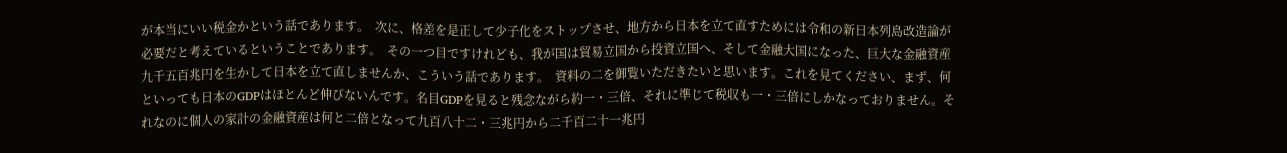が本当にいい税金かという話であります。  次に、格差を是正して少子化をストップさせ、地方から日本を立て直すためには令和の新日本列島改造論が必要だと考えているということであります。  その一つ目ですけれども、我が国は貿易立国から投資立国へ、そして金融大国になった、巨大な金融資産九千五百兆円を生かして日本を立て直しませんか、こういう話であります。  資料の二を御覧いただきたいと思います。これを見てください、まず、何といっても日本のGDPはほとんど伸びないんです。名目GDPを見ると残念ながら約一・三倍、それに準じて税収も一・三倍にしかなっておりません。それなのに個人の家計の金融資産は何と二倍となって九百八十二・三兆円から二千百二十一兆円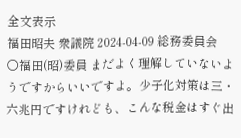全文表示
福田昭夫 衆議院 2024-04-09 総務委員会
○福田(昭)委員 まだよく理解していないようですからいいですよ。少子化対策は三・六兆円ですけれども、こんな税金はすぐ出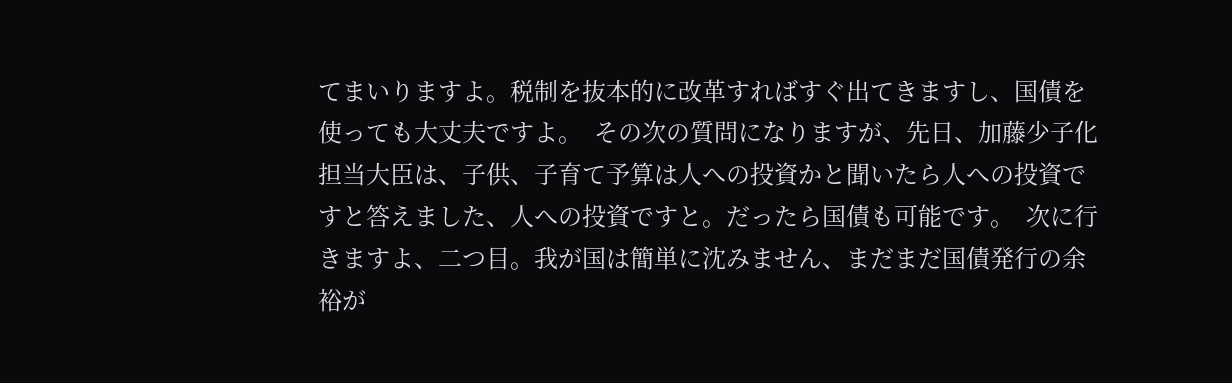てまいりますよ。税制を抜本的に改革すればすぐ出てきますし、国債を使っても大丈夫ですよ。  その次の質問になりますが、先日、加藤少子化担当大臣は、子供、子育て予算は人への投資かと聞いたら人への投資ですと答えました、人への投資ですと。だったら国債も可能です。  次に行きますよ、二つ目。我が国は簡単に沈みません、まだまだ国債発行の余裕が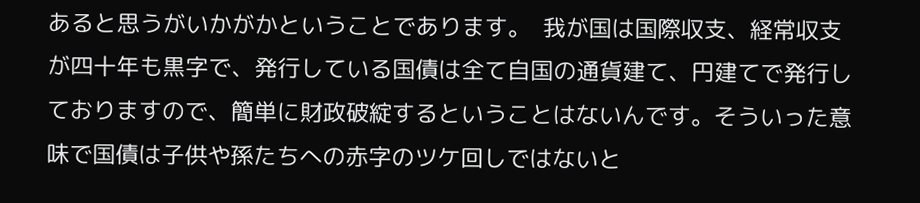あると思うがいかがかということであります。  我が国は国際収支、経常収支が四十年も黒字で、発行している国債は全て自国の通貨建て、円建てで発行しておりますので、簡単に財政破綻するということはないんです。そういった意味で国債は子供や孫たちへの赤字のツケ回しではないと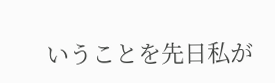いうことを先日私が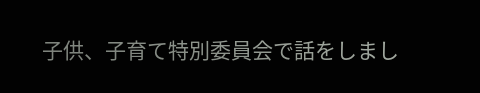子供、子育て特別委員会で話をしまし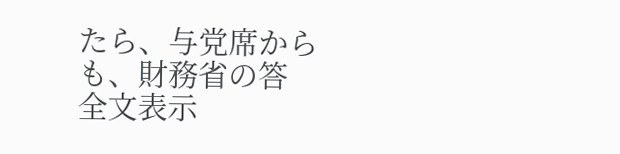たら、与党席からも、財務省の答
全文表示